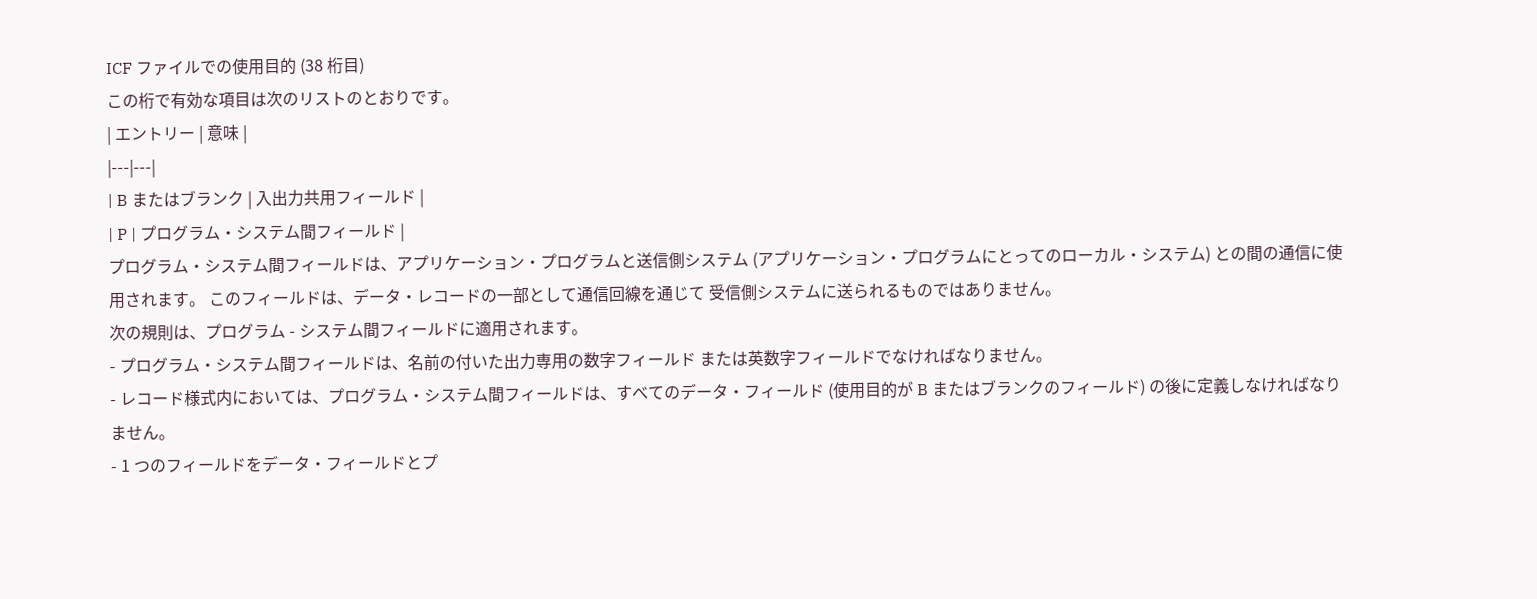ICF ファイルでの使用目的 (38 桁目)
この桁で有効な項目は次のリストのとおりです。
| エントリー | 意味 |
|---|---|
| B またはブランク | 入出力共用フィールド |
| P | プログラム・システム間フィールド |
プログラム・システム間フィールドは、アプリケーション・プログラムと送信側システム (アプリケーション・プログラムにとってのローカル・システム) との間の通信に使用されます。 このフィールドは、データ・レコードの一部として通信回線を通じて 受信側システムに送られるものではありません。
次の規則は、プログラム - システム間フィールドに適用されます。
- プログラム・システム間フィールドは、名前の付いた出力専用の数字フィールド または英数字フィールドでなければなりません。
- レコード様式内においては、プログラム・システム間フィールドは、すべてのデータ・フィールド (使用目的が B またはブランクのフィールド) の後に定義しなければなりません。
- 1 つのフィールドをデータ・フィールドとプ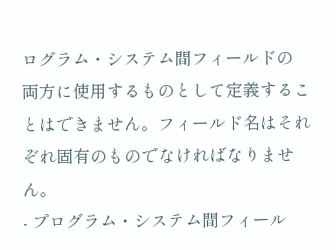ログラム・システム間フィールドの 両方に使用するものとして定義することはできません。フィールド名はそれぞれ固有のものでなければなりません。
- プログラム・システム間フィール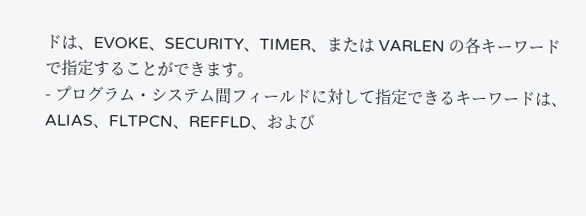ドは、EVOKE、SECURITY、TIMER、または VARLEN の各キーワードで指定することができます。
- プログラム・システム間フィールドに対して指定できるキーワードは、ALIAS、FLTPCN、REFFLD、および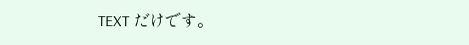TEXT だけです。